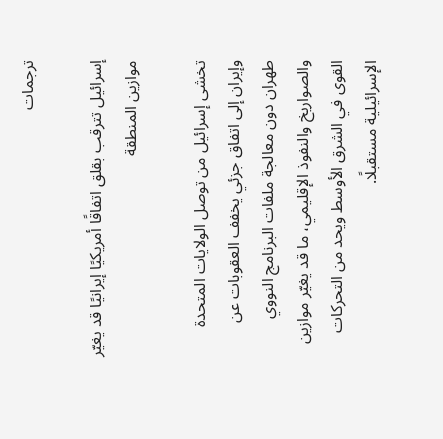ترجمات

إسرائيل تترقب بقلق اتفاقًا أمريكيًا إيرانيًا قد يغيّر موازين المنطقة

تخشى إسرائيل من توصل الولايات المتحدة وإيران إلى اتفاق جزئي يخفف العقوبات عن طهران دون معالجة ملفات البرنامج النووي والصواريخ والنفوذ الإقليمي، ما قد يغيّر موازين القوى في الشرق الأوسط ويحد من التحركات الإسرائيلية مستقبلًا.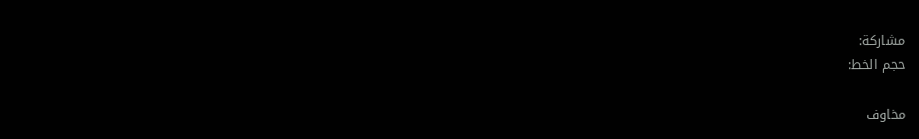مشاركة:
حجم الخط:

مخاوف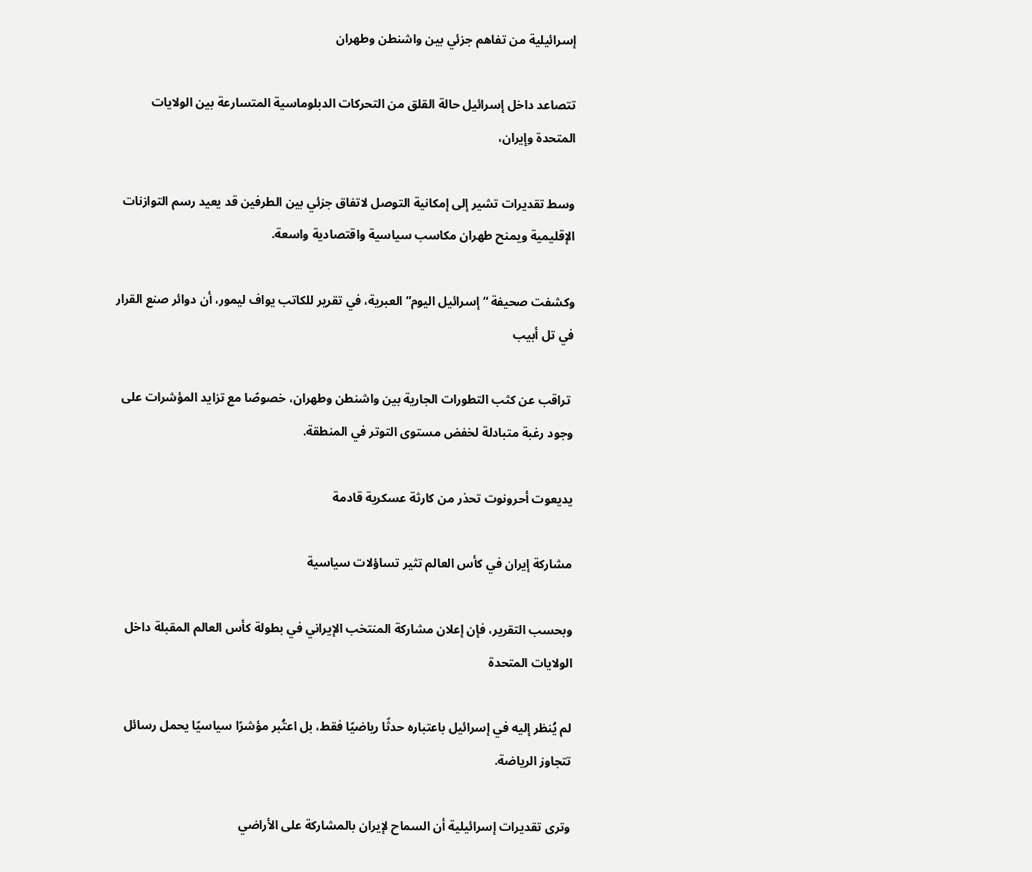إسرائيلية من تفاهم جزئي بين واشنطن وطهران

تتصاعد داخل إسرائيل حالة القلق من التحركات الدبلوماسية المتسارعة بين الولايات المتحدة وإيران،

وسط تقديرات تشير إلى إمكانية التوصل لاتفاق جزئي بين الطرفين قد يعيد رسم التوازنات الإقليمية ويمنح طهران مكاسب سياسية واقتصادية واسعة.

وكشفت صحيفة “إسرائيل اليوم” العبرية، في تقرير للكاتب يواف ليمور، أن دوائر صنع القرار في تل أبيب

 تراقب عن كثب التطورات الجارية بين واشنطن وطهران، خصوصًا مع تزايد المؤشرات على وجود رغبة متبادلة لخفض مستوى التوتر في المنطقة.

يديعوت أحرونوت تحذر من كارثة عسكرية قادمة

مشاركة إيران في كأس العالم تثير تساؤلات سياسية

وبحسب التقرير، فإن إعلان مشاركة المنتخب الإيراني في بطولة كأس العالم المقبلة داخل الولايات المتحدة

لم يُنظر إليه في إسرائيل باعتباره حدثًا رياضيًا فقط، بل اعتُبر مؤشرًا سياسيًا يحمل رسائل تتجاوز الرياضة.

وترى تقديرات إسرائيلية أن السماح لإيران بالمشاركة على الأراضي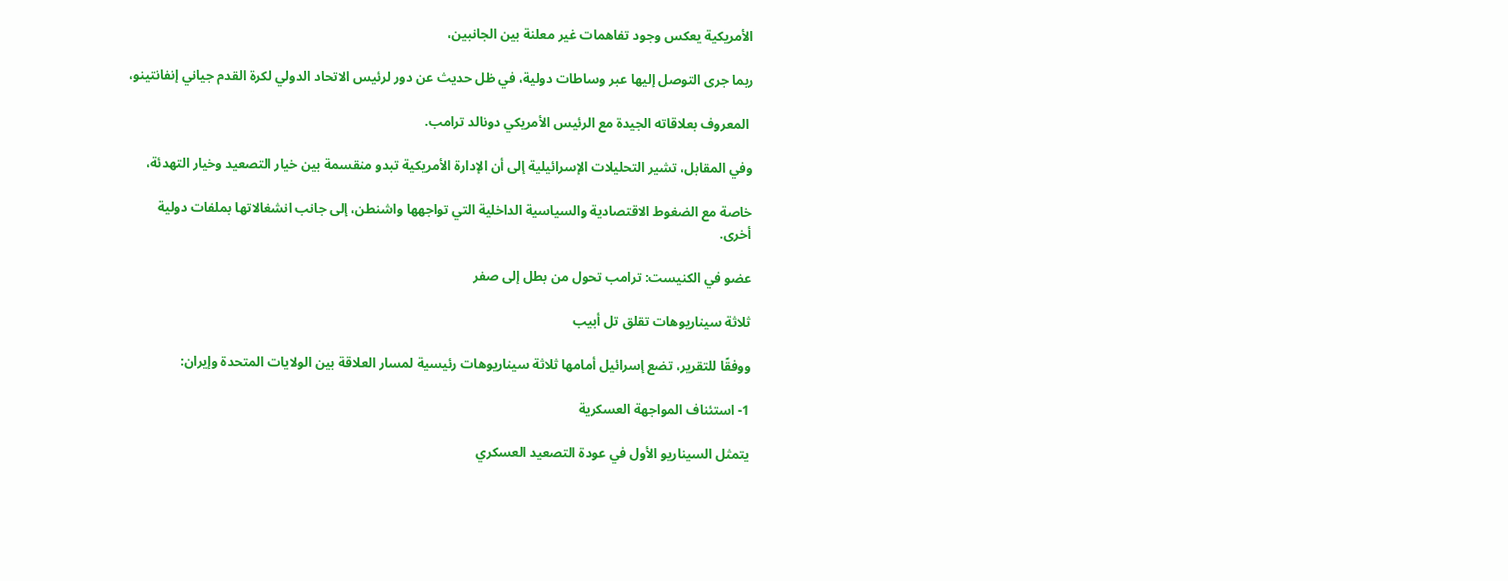الأمريكية يعكس وجود تفاهمات غير معلنة بين الجانبين،

ربما جرى التوصل إليها عبر وساطات دولية، في ظل حديث عن دور لرئيس الاتحاد الدولي لكرة القدم جياني إنفانتينو،

 المعروف بعلاقاته الجيدة مع الرئيس الأمريكي دونالد ترامب.

وفي المقابل، تشير التحليلات الإسرائيلية إلى أن الإدارة الأمريكية تبدو منقسمة بين خيار التصعيد وخيار التهدئة،

خاصة مع الضغوط الاقتصادية والسياسية الداخلية التي تواجهها واشنطن، إلى جانب انشغالاتها بملفات دولية أخرى.

عضو في الكنيست: ترامب تحول من بطل إلى صفر

ثلاثة سيناريوهات تقلق تل أبيب

ووفقًا للتقرير، تضع إسرائيل أمامها ثلاثة سيناريوهات رئيسية لمسار العلاقة بين الولايات المتحدة وإيران:

1- استئناف المواجهة العسكرية

يتمثل السيناريو الأول في عودة التصعيد العسكري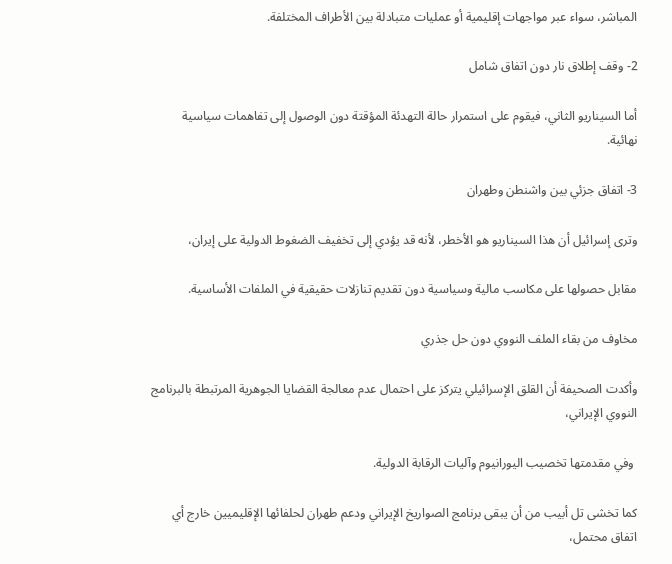المباشر، سواء عبر مواجهات إقليمية أو عمليات متبادلة بين الأطراف المختلفة.

2- وقف إطلاق نار دون اتفاق شامل

أما السيناريو الثاني، فيقوم على استمرار حالة التهدئة المؤقتة دون الوصول إلى تفاهمات سياسية نهائية.

3- اتفاق جزئي بين واشنطن وطهران

وترى إسرائيل أن هذا السيناريو هو الأخطر، لأنه قد يؤدي إلى تخفيف الضغوط الدولية على إيران،

مقابل حصولها على مكاسب مالية وسياسية دون تقديم تنازلات حقيقية في الملفات الأساسية.

مخاوف من بقاء الملف النووي دون حل جذري

وأكدت الصحيفة أن القلق الإسرائيلي يتركز على احتمال عدم معالجة القضايا الجوهرية المرتبطة بالبرنامج النووي الإيراني،

 وفي مقدمتها تخصيب اليورانيوم وآليات الرقابة الدولية.

كما تخشى تل أبيب من أن يبقى برنامج الصواريخ الإيراني ودعم طهران لحلفائها الإقليميين خارج أي اتفاق محتمل،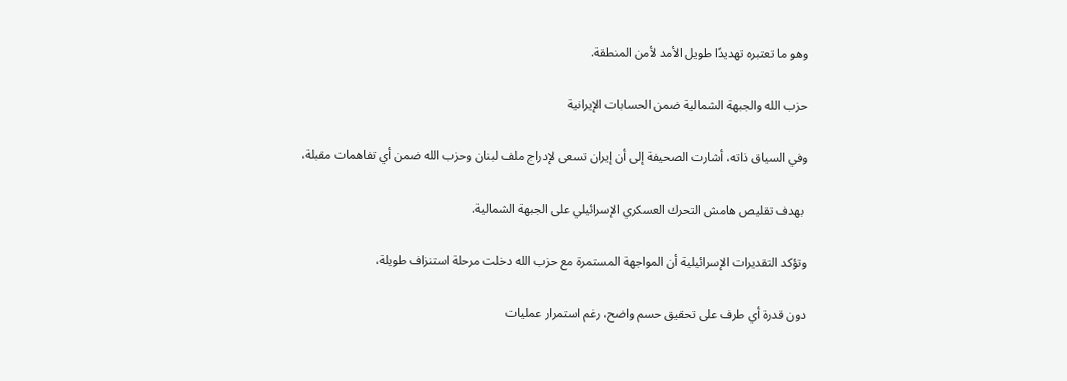وهو ما تعتبره تهديدًا طويل الأمد لأمن المنطقة.

حزب الله والجبهة الشمالية ضمن الحسابات الإيرانية

وفي السياق ذاته، أشارت الصحيفة إلى أن إيران تسعى لإدراج ملف لبنان وحزب الله ضمن أي تفاهمات مقبلة،

 بهدف تقليص هامش التحرك العسكري الإسرائيلي على الجبهة الشمالية.

وتؤكد التقديرات الإسرائيلية أن المواجهة المستمرة مع حزب الله دخلت مرحلة استنزاف طويلة،

دون قدرة أي طرف على تحقيق حسم واضح، رغم استمرار عمليات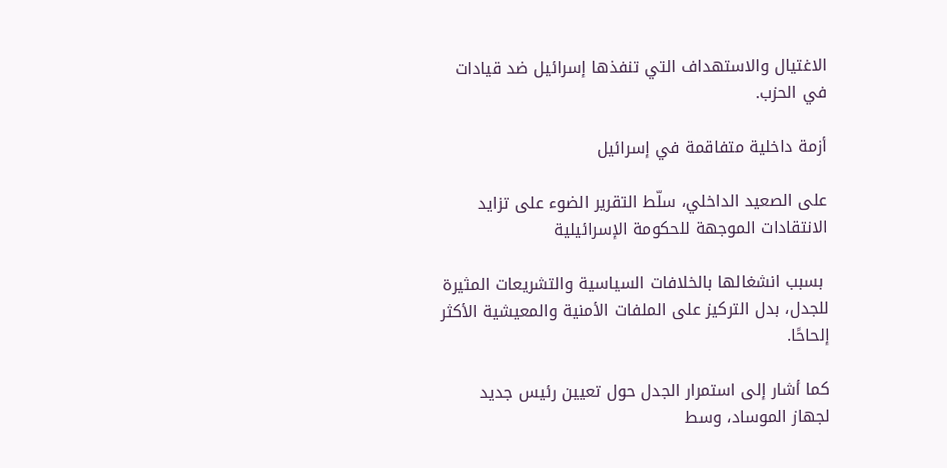الاغتيال والاستهداف التي تنفذها إسرائيل ضد قيادات في الحزب.

أزمة داخلية متفاقمة في إسرائيل

على الصعيد الداخلي، سلّط التقرير الضوء على تزايد الانتقادات الموجهة للحكومة الإسرائيلية

 بسبب انشغالها بالخلافات السياسية والتشريعات المثيرة للجدل، بدل التركيز على الملفات الأمنية والمعيشية الأكثر إلحاحًا.

كما أشار إلى استمرار الجدل حول تعيين رئيس جديد لجهاز الموساد، وسط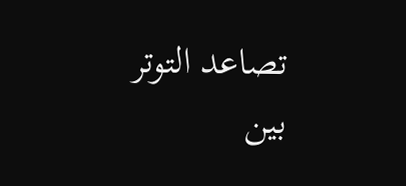تصاعد التوتر بين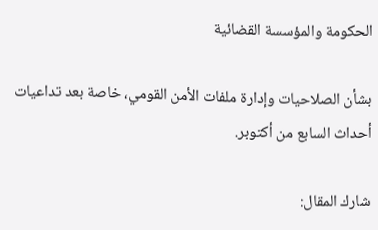الحكومة والمؤسسة القضائية

بشأن الصلاحيات وإدارة ملفات الأمن القومي، خاصة بعد تداعيات أحداث السابع من أكتوبر.

شارك المقال: